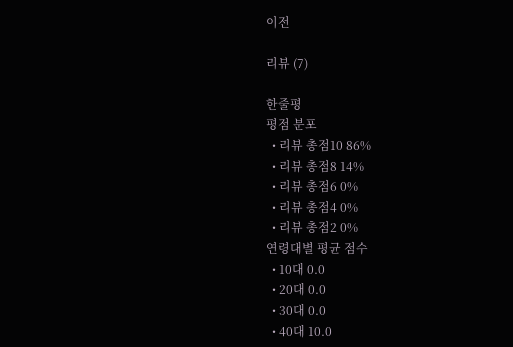이전

리뷰 (7)

한줄평
평점 분포
  • 리뷰 총점10 86%
  • 리뷰 총점8 14%
  • 리뷰 총점6 0%
  • 리뷰 총점4 0%
  • 리뷰 총점2 0%
연령대별 평균 점수
  • 10대 0.0
  • 20대 0.0
  • 30대 0.0
  • 40대 10.0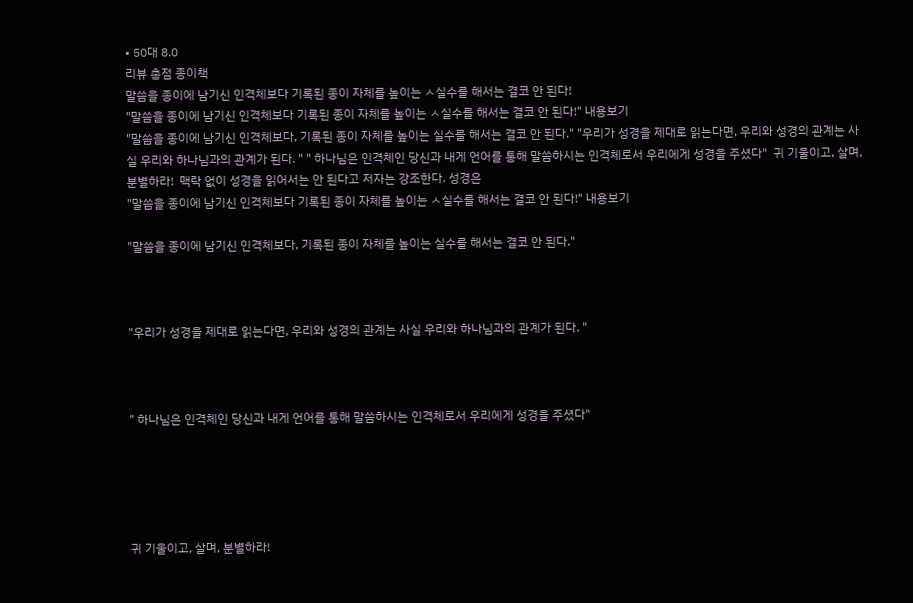• 50대 8.0
리뷰 총점 종이책
말씀을 종이에 남기신 인격체보다 기록된 종이 자체를 높이는 ㅅ실수를 해서는 결코 안 된다!
"말씀을 종이에 남기신 인격체보다 기록된 종이 자체를 높이는 ㅅ실수를 해서는 결코 안 된다!" 내용보기
"말씀을 종이에 남기신 인격체보다, 기록된 종이 자체를 높이는 실수를 해서는 결코 안 된다." "우리가 성경을 제대로 읽는다면, 우리와 성경의 관계는 사실 우리와 하나님과의 관계가 된다. " " 하나님은 인격체인 당신과 내게 언어를 통해 말씀하시는 인격체로서 우리에게 성경을 주셨다"  귀 기울이고, 살며, 분별하라!  맥락 없이 성경을 읽어서는 안 된다고 저자는 강조한다. 성경은
"말씀을 종이에 남기신 인격체보다 기록된 종이 자체를 높이는 ㅅ실수를 해서는 결코 안 된다!" 내용보기

"말씀을 종이에 남기신 인격체보다, 기록된 종이 자체를 높이는 실수를 해서는 결코 안 된다."



"우리가 성경을 제대로 읽는다면, 우리와 성경의 관계는 사실 우리와 하나님과의 관계가 된다. "



" 하나님은 인격체인 당신과 내게 언어를 통해 말씀하시는 인격체로서 우리에게 성경을 주셨다"





귀 기울이고, 살며, 분별하라!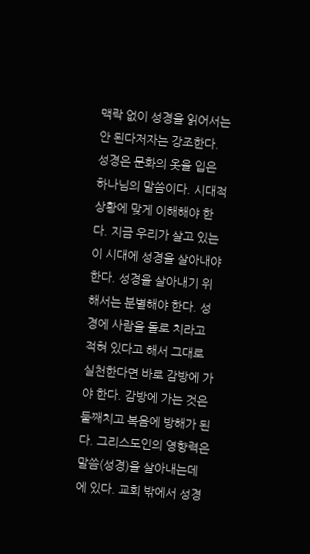맥락 없이 성경을 읽어서는 안 된다저자는 강조한다. 성경은 문화의 옷을 입은 하나님의 말씀이다. 시대적 상황에 맞게 이해해야 한다. 지금 우리가 살고 있는 이 시대에 성경을 살아내야 한다. 성경을 살아내기 위해서는 분별해야 한다. 성경에 사람을 돌로 치라고 적혀 있다고 해서 그대로 실천한다면 바로 감방에 가야 한다. 감방에 가는 것은 둘째치고 복음에 방해가 된다. 그리스도인의 영향력은 말씀(성경)을 살아내는데에 있다. 교회 밖에서 성경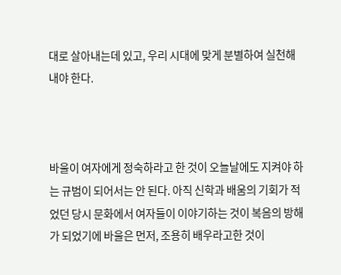대로 살아내는데 있고, 우리 시대에 맞게 분별하여 실천해 내야 한다.



바울이 여자에게 정숙하라고 한 것이 오늘날에도 지켜야 하는 규범이 되어서는 안 된다. 아직 신학과 배움의 기회가 적었던 당시 문화에서 여자들이 이야기하는 것이 복음의 방해가 되었기에 바울은 먼저, 조용히 배우라고한 것이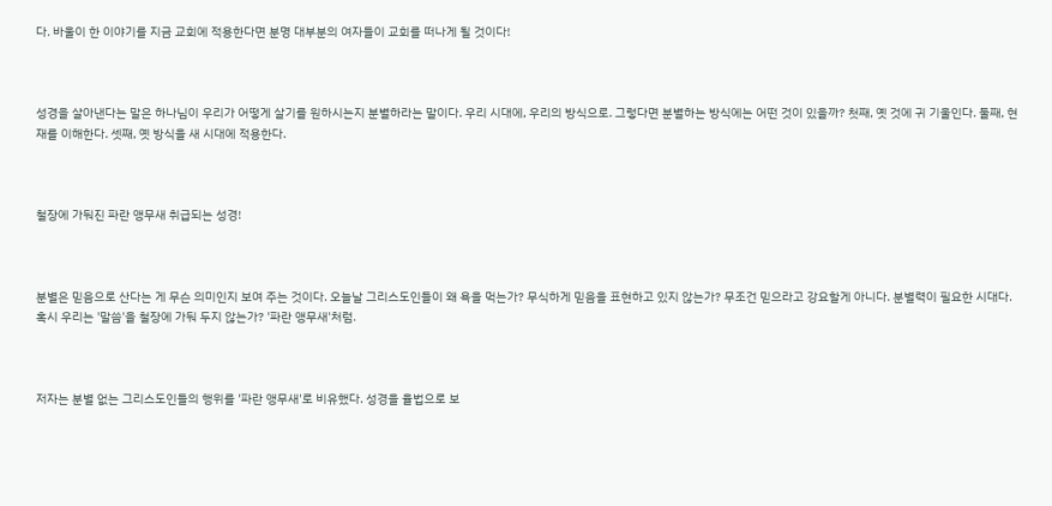다. 바울이 한 이야기를 지금 교회에 적용한다면 분명 대부분의 여자들이 교회를 떠나게 될 것이다!



성경을 살아낸다는 말은 하나님이 우리가 어떻게 살기를 원하시는지 분별하라는 말이다. 우리 시대에, 우리의 방식으로. 그렇다면 분별하는 방식에는 어떤 것이 있을까? 첫째, 옛 것에 귀 기울인다. 둘째, 현재를 이해한다. 셋째, 옛 방식을 새 시대에 적용한다.



철장에 가둬진 파란 앵무새 취급되는 성경!



분별은 믿음으로 산다는 게 무슨 의미인지 보여 주는 것이다. 오늘날 그리스도인들이 왜 욕을 먹는가? 무식하게 믿음을 표현하고 있지 않는가? 무조건 믿으라고 강요할게 아니다. 분별력이 필요한 시대다. 혹시 우리는 '말씀'을 철장에 가둬 두지 않는가? '파란 앵무새'처럼.



저자는 분별 없는 그리스도인들의 행위를 '파란 앵무새'로 비유했다. 성경을 율법으로 보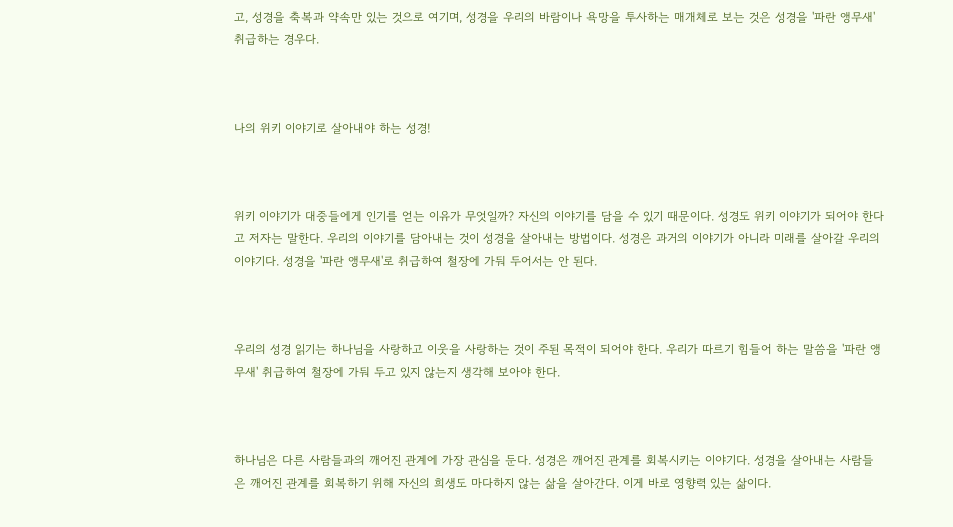고, 성경을 축복과 약속만 있는 것으로 여기며, 성경을 우리의 바람이나 욕망을 투사하는 매개체로 보는 것은 성경을 '파란 앵무새' 취급하는 경우다.



나의 위키 이야기로 살아내야 하는 성경!



위키 이야기가 대중들에게 인기를 얻는 이유가 무엇일까? 자신의 이야기를 담을 수 있기 때문이다. 성경도 위키 이야기가 되어야 한다고 저자는 말한다. 우리의 이야기를 담아내는 것이 성경을 살아내는 방법이다. 성경은 과거의 이야기가 아니라 미래를 살아갈 우리의 이야기다. 성경을 '파란 앵무새'로 취급하여 철장에 가둬 두어서는 안 된다.



우리의 성경 읽기는 하나님을 사랑하고 이웃을 사랑하는 것이 주된 목적이 되어야 한다. 우리가 따르기 힘들어 하는 말씀을 '파란 앵무새' 취급하여 철장에 가둬 두고 있지 않는지 생각해 보아야 한다.



하나님은 다른 사람들과의 깨어진 관계에 가장 관심을 둔다. 성경은 깨어진 관계를 회복시키는 이야기다. 성경을 살아내는 사람들은 깨어진 관계를 회복하기 위해 자신의 희생도 마다하지 않는 삶을 살아간다. 이게 바로 영향력 있는 삶이다.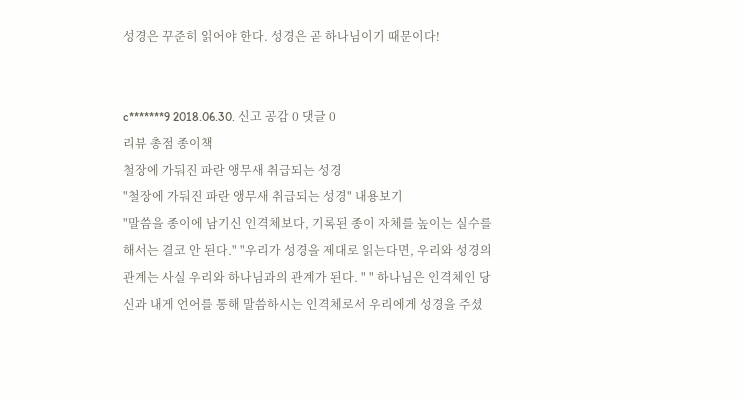성경은 꾸준히 읽어야 한다. 성경은 곧 하나님이기 때문이다!


c*******9 2018.06.30. 신고 공감 0 댓글 0
리뷰 총점 종이책
철장에 가둬진 파란 앵무새 취급되는 성경
"철장에 가둬진 파란 앵무새 취급되는 성경" 내용보기
"말씀을 종이에 남기신 인격체보다, 기록된 종이 자체를 높이는 실수를 해서는 결코 안 된다." "우리가 성경을 제대로 읽는다면, 우리와 성경의 관계는 사실 우리와 하나님과의 관계가 된다. " " 하나님은 인격체인 당신과 내게 언어를 통해 말씀하시는 인격체로서 우리에게 성경을 주셨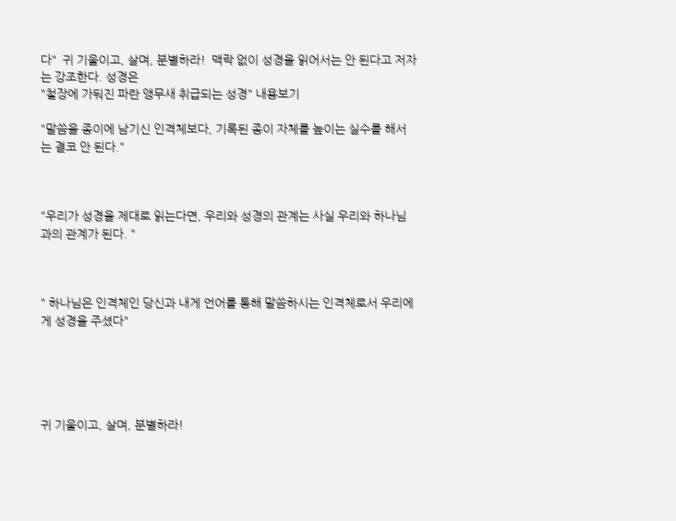다"  귀 기울이고, 살며, 분별하라!  맥락 없이 성경을 읽어서는 안 된다고 저자는 강조한다. 성경은
"철장에 가둬진 파란 앵무새 취급되는 성경" 내용보기

"말씀을 종이에 남기신 인격체보다, 기록된 종이 자체를 높이는 실수를 해서는 결코 안 된다."



"우리가 성경을 제대로 읽는다면, 우리와 성경의 관계는 사실 우리와 하나님과의 관계가 된다. "



" 하나님은 인격체인 당신과 내게 언어를 통해 말씀하시는 인격체로서 우리에게 성경을 주셨다"





귀 기울이고, 살며, 분별하라!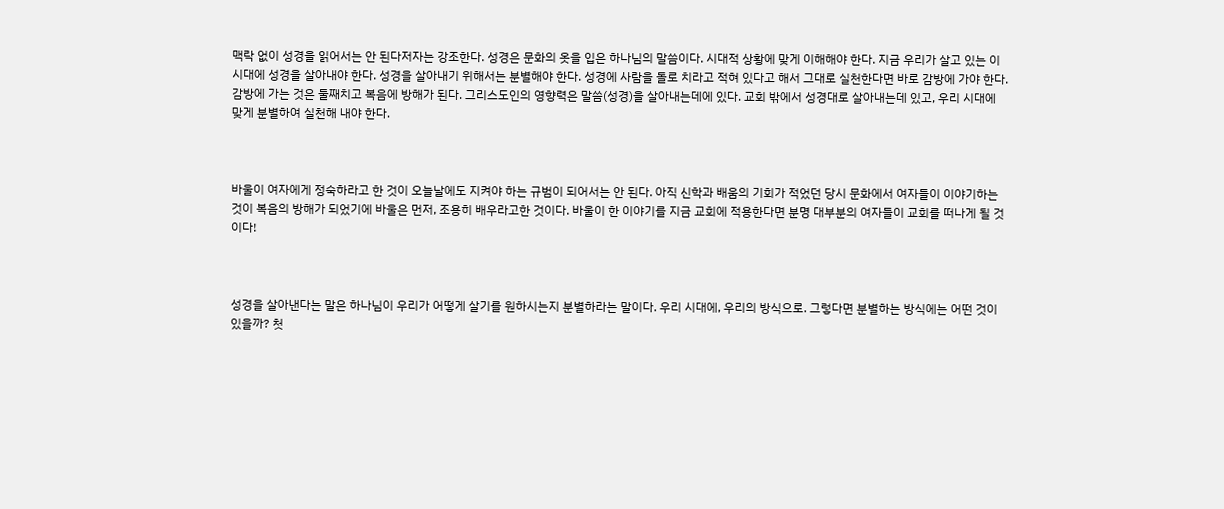맥락 없이 성경을 읽어서는 안 된다저자는 강조한다. 성경은 문화의 옷을 입은 하나님의 말씀이다. 시대적 상황에 맞게 이해해야 한다. 지금 우리가 살고 있는 이 시대에 성경을 살아내야 한다. 성경을 살아내기 위해서는 분별해야 한다. 성경에 사람을 돌로 치라고 적혀 있다고 해서 그대로 실천한다면 바로 감방에 가야 한다. 감방에 가는 것은 둘째치고 복음에 방해가 된다. 그리스도인의 영향력은 말씀(성경)을 살아내는데에 있다. 교회 밖에서 성경대로 살아내는데 있고, 우리 시대에 맞게 분별하여 실천해 내야 한다.



바울이 여자에게 정숙하라고 한 것이 오늘날에도 지켜야 하는 규범이 되어서는 안 된다. 아직 신학과 배움의 기회가 적었던 당시 문화에서 여자들이 이야기하는 것이 복음의 방해가 되었기에 바울은 먼저, 조용히 배우라고한 것이다. 바울이 한 이야기를 지금 교회에 적용한다면 분명 대부분의 여자들이 교회를 떠나게 될 것이다!



성경을 살아낸다는 말은 하나님이 우리가 어떻게 살기를 원하시는지 분별하라는 말이다. 우리 시대에, 우리의 방식으로. 그렇다면 분별하는 방식에는 어떤 것이 있을까? 첫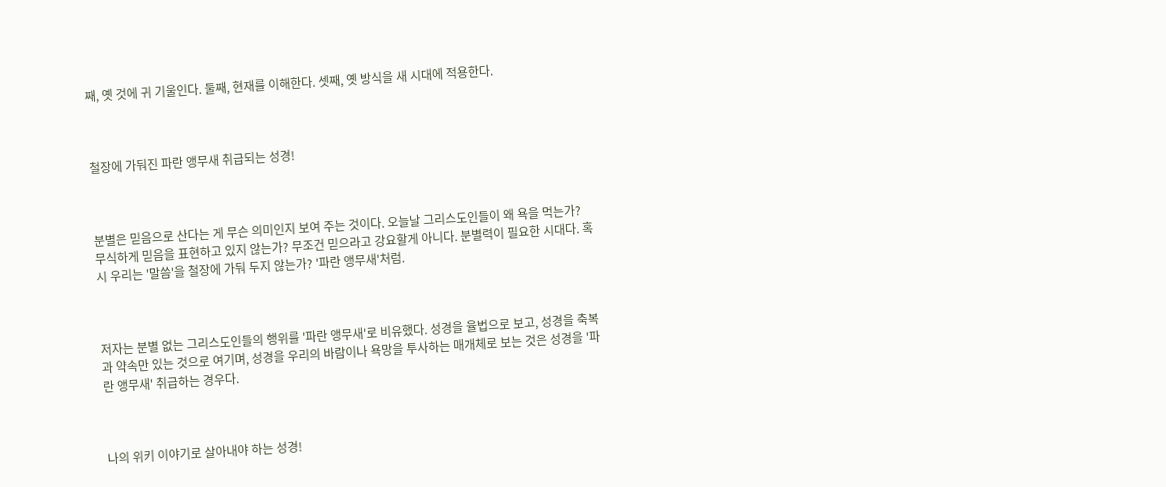째, 옛 것에 귀 기울인다. 둘째, 현재를 이해한다. 셋째, 옛 방식을 새 시대에 적용한다.



철장에 가둬진 파란 앵무새 취급되는 성경!



분별은 믿음으로 산다는 게 무슨 의미인지 보여 주는 것이다. 오늘날 그리스도인들이 왜 욕을 먹는가? 무식하게 믿음을 표현하고 있지 않는가? 무조건 믿으라고 강요할게 아니다. 분별력이 필요한 시대다. 혹시 우리는 '말씀'을 철장에 가둬 두지 않는가? '파란 앵무새'처럼.



저자는 분별 없는 그리스도인들의 행위를 '파란 앵무새'로 비유했다. 성경을 율법으로 보고, 성경을 축복과 약속만 있는 것으로 여기며, 성경을 우리의 바람이나 욕망을 투사하는 매개체로 보는 것은 성경을 '파란 앵무새' 취급하는 경우다.



나의 위키 이야기로 살아내야 하는 성경!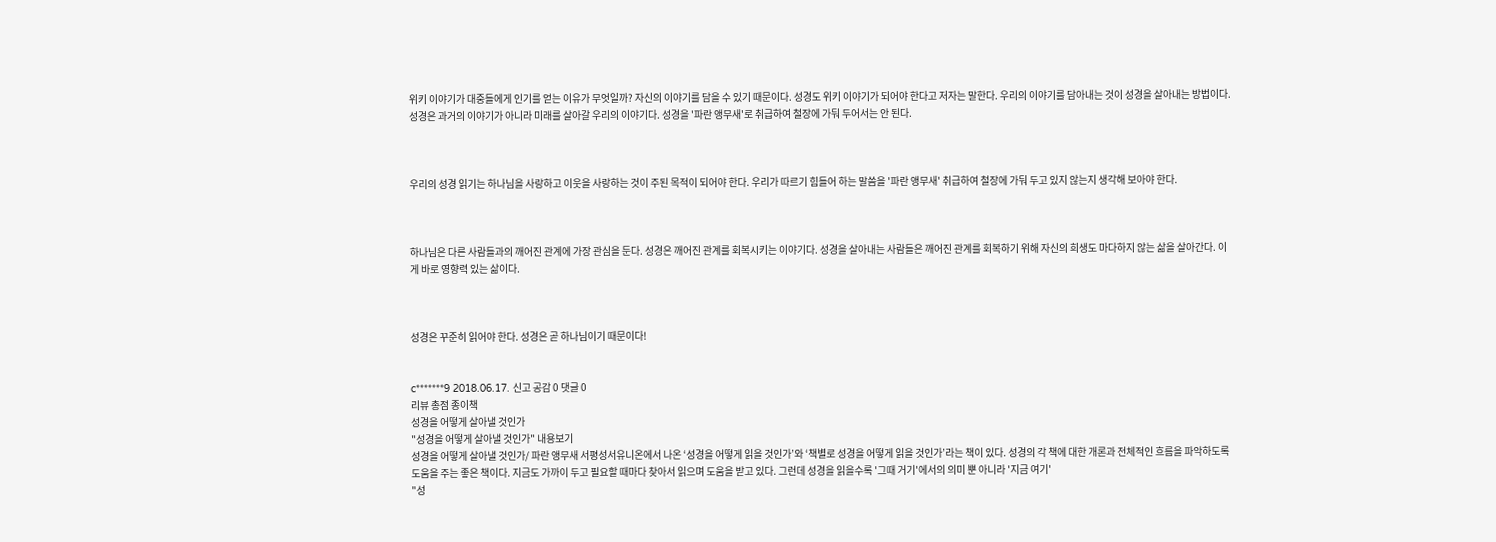위키 이야기가 대중들에게 인기를 얻는 이유가 무엇일까? 자신의 이야기를 담을 수 있기 때문이다. 성경도 위키 이야기가 되어야 한다고 저자는 말한다. 우리의 이야기를 담아내는 것이 성경을 살아내는 방법이다. 성경은 과거의 이야기가 아니라 미래를 살아갈 우리의 이야기다. 성경을 '파란 앵무새'로 취급하여 철장에 가둬 두어서는 안 된다.



우리의 성경 읽기는 하나님을 사랑하고 이웃을 사랑하는 것이 주된 목적이 되어야 한다. 우리가 따르기 힘들어 하는 말씀을 '파란 앵무새' 취급하여 철장에 가둬 두고 있지 않는지 생각해 보아야 한다.



하나님은 다른 사람들과의 깨어진 관계에 가장 관심을 둔다. 성경은 깨어진 관계를 회복시키는 이야기다. 성경을 살아내는 사람들은 깨어진 관계를 회복하기 위해 자신의 희생도 마다하지 않는 삶을 살아간다. 이게 바로 영향력 있는 삶이다.



성경은 꾸준히 읽어야 한다. 성경은 곧 하나님이기 때문이다!


c*******9 2018.06.17. 신고 공감 0 댓글 0
리뷰 총점 종이책
성경을 어떻게 살아낼 것인가
"성경을 어떻게 살아낼 것인가" 내용보기
성경을 어떻게 살아낼 것인가/ 파란 앵무새 서평성서유니온에서 나온 ‘성경을 어떻게 읽을 것인가’와 ‘책별로 성경을 어떻게 읽을 것인가’라는 책이 있다. 성경의 각 책에 대한 개론과 전체적인 흐름을 파악하도록 도움을 주는 좋은 책이다. 지금도 가까이 두고 필요할 때마다 찾아서 읽으며 도움을 받고 있다. 그런데 성경을 읽을수록 '그때 거기'에서의 의미 뿐 아니라 '지금 여기'
"성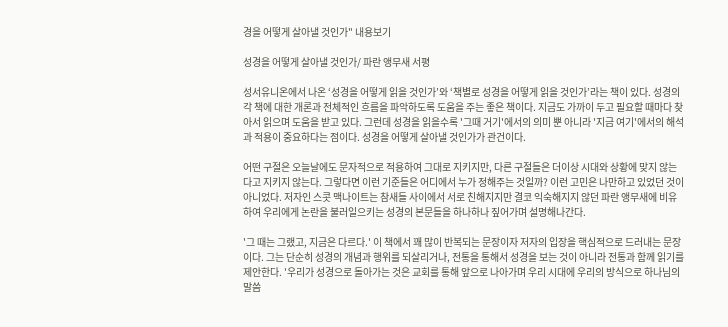경을 어떻게 살아낼 것인가" 내용보기

성경을 어떻게 살아낼 것인가/ 파란 앵무새 서평

성서유니온에서 나온 ‘성경을 어떻게 읽을 것인가’와 ‘책별로 성경을 어떻게 읽을 것인가’라는 책이 있다. 성경의 각 책에 대한 개론과 전체적인 흐름을 파악하도록 도움을 주는 좋은 책이다. 지금도 가까이 두고 필요할 때마다 찾아서 읽으며 도움을 받고 있다. 그런데 성경을 읽을수록 '그때 거기'에서의 의미 뿐 아니라 '지금 여기'에서의 해석과 적용이 중요하다는 점이다. 성경을 어떻게 살아낼 것인가가 관건이다.

어떤 구절은 오늘날에도 문자적으로 적용하여 그대로 지키지만, 다른 구절들은 더이상 시대와 상황에 맞지 않는다고 지키지 않는다. 그렇다면 이런 기준들은 어디에서 누가 정해주는 것일까? 이런 고민은 나만하고 있었던 것이 아니었다. 저자인 스콧 맥나이트는 참새들 사이에서 서로 친해지지만 결코 익숙해지지 않던 파란 앵무새에 비유하여 우리에게 논란을 불러일으키는 성경의 본문들을 하나하나 짚어가며 설명해나간다.

'그 때는 그랬고, 지금은 다르다.' 이 책에서 꽤 많이 반복되는 문장이자 저자의 입장을 핵심적으로 드러내는 문장이다. 그는 단순히 성경의 개념과 행위를 되살리거나, 전통을 통해서 성경을 보는 것이 아니라 전통과 함께 읽기를 제안한다. '우리가 성경으로 돌아가는 것은 교회를 통해 앞으로 나아가며 우리 시대에 우리의 방식으로 하나님의 말씀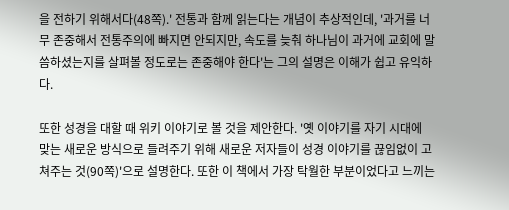을 전하기 위해서다(48쪽).' 전통과 함께 읽는다는 개념이 추상적인데, '과거를 너무 존중해서 전통주의에 빠지면 안되지만, 속도를 늦춰 하나님이 과거에 교회에 말씀하셨는지를 살펴볼 정도로는 존중해야 한다'는 그의 설명은 이해가 쉽고 유익하다.

또한 성경을 대할 때 위키 이야기로 볼 것을 제안한다. '옛 이야기를 자기 시대에 맞는 새로운 방식으로 들려주기 위해 새로운 저자들이 성경 이야기를 끊임없이 고쳐주는 것(90쪽)'으로 설명한다. 또한 이 책에서 가장 탁월한 부분이었다고 느끼는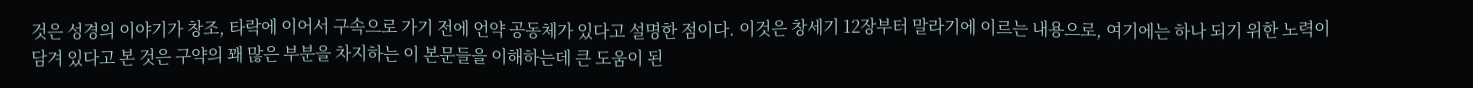것은 성경의 이야기가 창조, 타락에 이어서 구속으로 가기 전에 언약 공동체가 있다고 설명한 점이다. 이것은 창세기 12장부터 말라기에 이르는 내용으로, 여기에는 하나 되기 위한 노력이 담겨 있다고 본 것은 구약의 꽤 많은 부분을 차지하는 이 본문들을 이해하는데 큰 도움이 된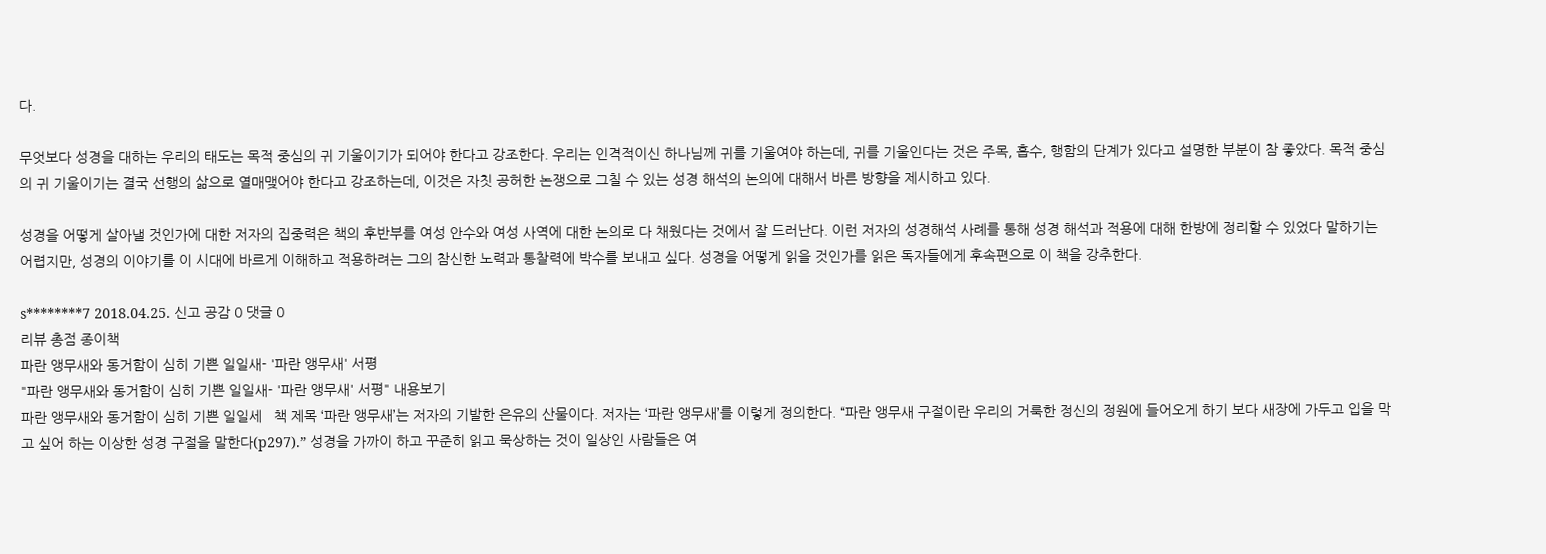다.

무엇보다 성경을 대하는 우리의 태도는 목적 중심의 귀 기울이기가 되어야 한다고 강조한다. 우리는 인격적이신 하나님께 귀를 기울여야 하는데, 귀를 기울인다는 것은 주목, 흡수, 행함의 단계가 있다고 설명한 부분이 참 좋았다. 목적 중심의 귀 기울이기는 결국 선행의 삶으로 열매맺어야 한다고 강조하는데, 이것은 자칫 공허한 논쟁으로 그칠 수 있는 성경 해석의 논의에 대해서 바른 방향을 제시하고 있다.

성경을 어떻게 살아낼 것인가에 대한 저자의 집중력은 책의 후반부를 여성 안수와 여성 사역에 대한 논의로 다 채웠다는 것에서 잘 드러난다. 이런 저자의 성경해석 사례를 통해 성경 해석과 적용에 대해 한방에 정리할 수 있었다 말하기는 어렵지만, 성경의 이야기를 이 시대에 바르게 이해하고 적용하려는 그의 참신한 노력과 통찰력에 박수를 보내고 싶다. 성경을 어떻게 읽을 것인가를 읽은 독자들에게 후속편으로 이 책을 강추한다.

s********7 2018.04.25. 신고 공감 0 댓글 0
리뷰 총점 종이책
파란 앵무새와 동거함이 심히 기쁜 일일새- '파란 앵무새' 서평
"파란 앵무새와 동거함이 심히 기쁜 일일새- '파란 앵무새' 서평" 내용보기
파란 앵무새와 동거함이 심히 기쁜 일일세   책 제목 ‘파란 앵무새’는 저자의 기발한 은유의 산물이다. 저자는 ‘파란 앵무새’를 이렇게 정의한다. “파란 앵무새 구절이란 우리의 거룩한 정신의 정원에 들어오게 하기 보다 새장에 가두고 입을 막고 싶어 하는 이상한 성경 구절을 말한다(p297).” 성경을 가까이 하고 꾸준히 읽고 묵상하는 것이 일상인 사람들은 여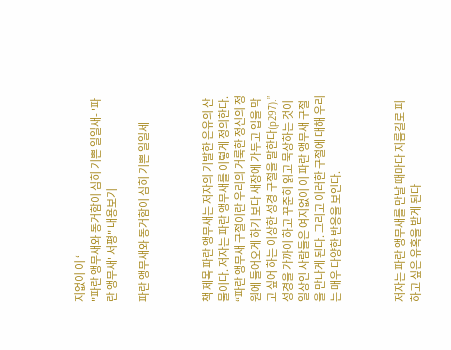지없이 이 ‘
"파란 앵무새와 동거함이 심히 기쁜 일일새- '파란 앵무새' 서평" 내용보기

파란 앵무새와 동거함이 심히 기쁜 일일세



책 제목 파란 앵무새는 저자의 기발한 은유의 산물이다. 저자는 파란 앵무새를 이렇게 정의한다. “파란 앵무새 구절이란 우리의 거룩한 정신의 정원에 들어오게 하기 보다 새장에 가두고 입을 막고 싶어 하는 이상한 성경 구절을 말한다(p297).” 성경을 가까이 하고 꾸준히 읽고 묵상하는 것이 일상인 사람들은 여지없이 이 파란 앵무새 구절을 만나게 된다. 그리고 이러한 구절에 대해 우리는 매우 다양한 반응을 보인다.



저자는 파란 앵무새를 만날 때마다 지름길로 피하고 싶은 유혹을 받게 된다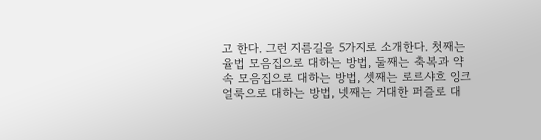고 한다. 그런 지름길을 5가지로 소개한다. 첫째는 율법 모음집으로 대하는 방법, 둘째는 축복과 약속 모음집으로 대하는 방법, 셋째는 로르샤흐 잉크 얼룩으로 대하는 방법, 넷째는 거대한 퍼즐로 대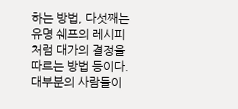하는 방법, 다섯째는 유명 쉐프의 레시피처럼 대가의 결정을 따르는 방법 등이다. 대부분의 사람들이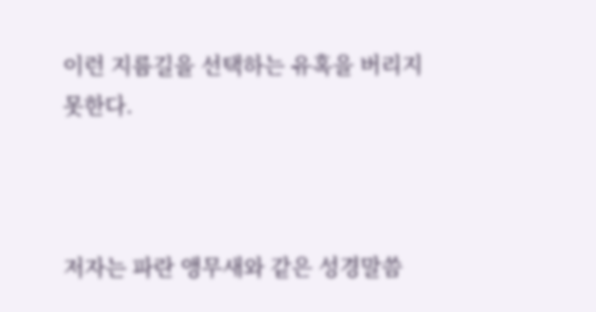이런 지름길을 선택하는 유혹을 버리지 못한다.



저자는 파란 앵무새와 같은 성경말씀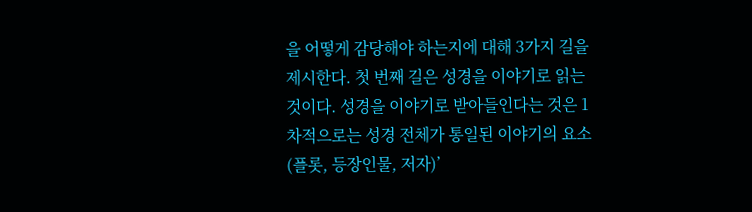을 어떻게 감당해야 하는지에 대해 3가지 길을 제시한다. 첫 번째 길은 성경을 이야기로 읽는 것이다. 성경을 이야기로 받아들인다는 것은 1차적으로는 성경 전체가 통일된 이야기의 요소(플롯, 등장인물, 저자)’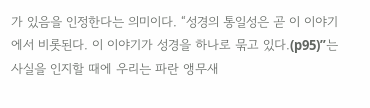가 있음을 인정한다는 의미이다. “성경의 통일성은 곧 이 이야기에서 비롯된다. 이 이야기가 성경을 하나로 묶고 있다.(p95)”는 사실을 인지할 때에 우리는 파란 앵무새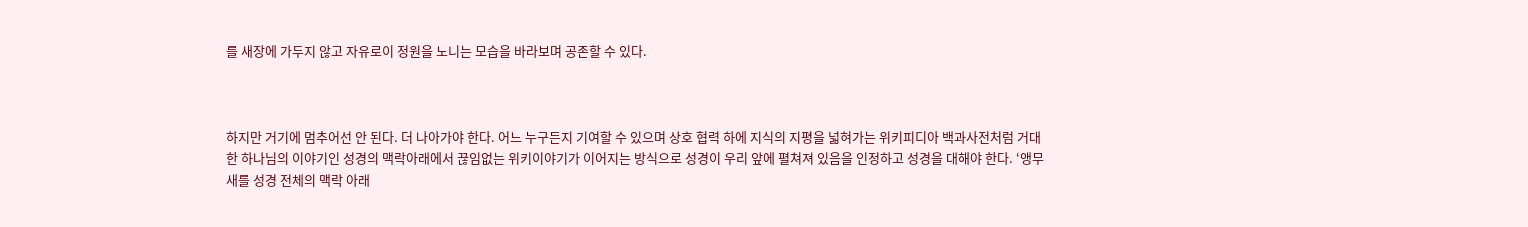를 새장에 가두지 않고 자유로이 정원을 노니는 모습을 바라보며 공존할 수 있다.



하지만 거기에 멈추어선 안 된다. 더 나아가야 한다. 어느 누구든지 기여할 수 있으며 상호 협력 하에 지식의 지평을 넓혀가는 위키피디아 백과사전처럼 거대한 하나님의 이야기인 성경의 맥락아래에서 끊임없는 위키이야기가 이어지는 방식으로 성경이 우리 앞에 펼쳐져 있음을 인정하고 성경을 대해야 한다. ‘앵무새를 성경 전체의 맥락 아래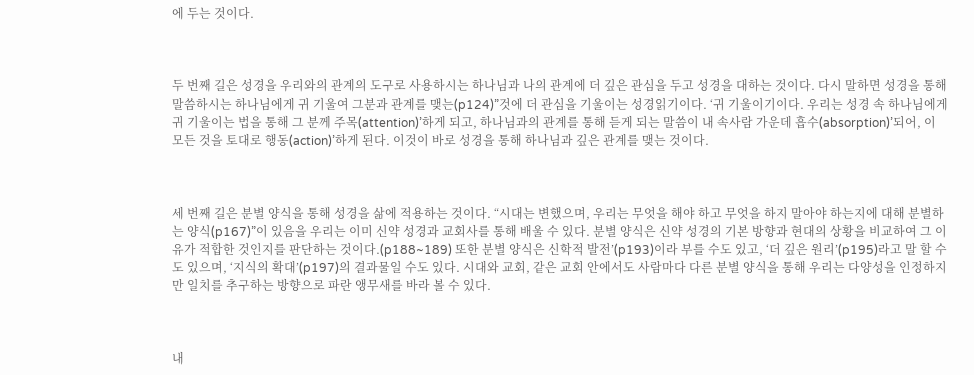에 두는 것이다.



두 번째 길은 성경을 우리와의 관계의 도구로 사용하시는 하나님과 나의 관계에 더 깊은 관심을 두고 성경을 대하는 것이다. 다시 말하면 성경을 통해 말씀하시는 하나님에게 귀 기울여 그분과 관계를 맺는(p124)”것에 더 관심을 기울이는 성경읽기이다. ‘귀 기울이기이다. 우리는 성경 속 하나님에게 귀 기울이는 법을 통해 그 분께 주목(attention)’하게 되고, 하나님과의 관계를 통해 듣게 되는 말씀이 내 속사람 가운데 흡수(absorption)’되어, 이 모든 것을 토대로 행동(action)’하게 된다. 이것이 바로 성경을 통해 하나님과 깊은 관계를 맺는 것이다.



세 번째 길은 분별 양식을 통해 성경을 삶에 적용하는 것이다. “시대는 변했으며, 우리는 무엇을 해야 하고 무엇을 하지 말아야 하는지에 대해 분별하는 양식(p167)”이 있음을 우리는 이미 신약 성경과 교회사를 통해 배울 수 있다. 분별 양식은 신약 성경의 기본 방향과 현대의 상황을 비교하여 그 이유가 적합한 것인지를 판단하는 것이다.(p188~189) 또한 분별 양식은 신학적 발전’(p193)이라 부를 수도 있고, ‘더 깊은 원리’(p195)라고 말 할 수도 있으며, ‘지식의 확대’(p197)의 결과물일 수도 있다. 시대와 교회, 같은 교회 안에서도 사람마다 다른 분별 양식을 통해 우리는 다양성을 인정하지만 일치를 추구하는 방향으로 파란 앵무새를 바라 볼 수 있다.



내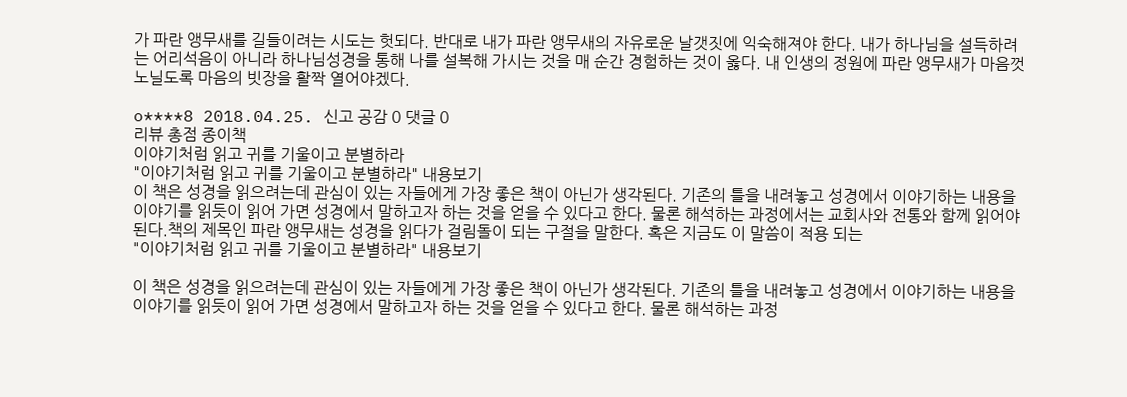가 파란 앵무새를 길들이려는 시도는 헛되다. 반대로 내가 파란 앵무새의 자유로운 날갯짓에 익숙해져야 한다. 내가 하나님을 설득하려는 어리석음이 아니라 하나님성경을 통해 나를 설복해 가시는 것을 매 순간 경험하는 것이 옳다. 내 인생의 정원에 파란 앵무새가 마음껏 노닐도록 마음의 빗장을 활짝 열어야겠다.

o****8 2018.04.25. 신고 공감 0 댓글 0
리뷰 총점 종이책
이야기처럼 읽고 귀를 기울이고 분별하라
"이야기처럼 읽고 귀를 기울이고 분별하라" 내용보기
이 책은 성경을 읽으려는데 관심이 있는 자들에게 가장 좋은 책이 아닌가 생각된다. 기존의 틀을 내려놓고 성경에서 이야기하는 내용을 이야기를 읽듯이 읽어 가면 성경에서 말하고자 하는 것을 얻을 수 있다고 한다. 물론 해석하는 과정에서는 교회사와 전통와 함께 읽어야 된다.책의 제목인 파란 앵무새는 성경을 읽다가 걸림돌이 되는 구절을 말한다. 혹은 지금도 이 말씀이 적용 되는
"이야기처럼 읽고 귀를 기울이고 분별하라" 내용보기

이 책은 성경을 읽으려는데 관심이 있는 자들에게 가장 좋은 책이 아닌가 생각된다. 기존의 틀을 내려놓고 성경에서 이야기하는 내용을 이야기를 읽듯이 읽어 가면 성경에서 말하고자 하는 것을 얻을 수 있다고 한다. 물론 해석하는 과정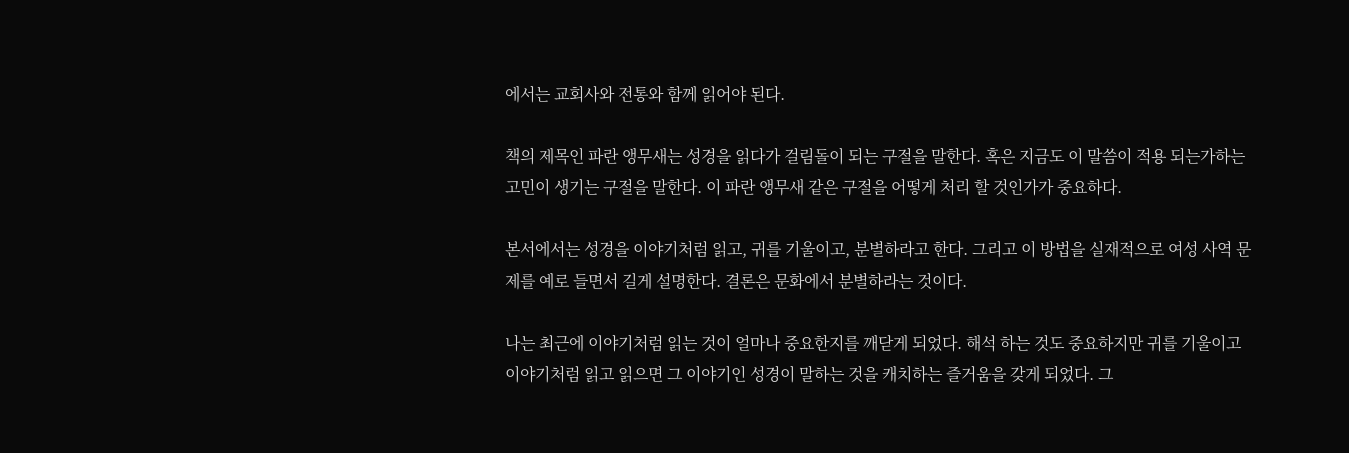에서는 교회사와 전통와 함께 읽어야 된다.

책의 제목인 파란 앵무새는 성경을 읽다가 걸림돌이 되는 구절을 말한다. 혹은 지금도 이 말씀이 적용 되는가하는 고민이 생기는 구절을 말한다. 이 파란 앵무새 같은 구절을 어떻게 처리 할 것인가가 중요하다.

본서에서는 성경을 이야기처럼 읽고, 귀를 기울이고, 분별하라고 한다. 그리고 이 방법을 실재적으로 여성 사역 문제를 예로 들면서 길게 설명한다. 결론은 문화에서 분별하라는 것이다.

나는 최근에 이야기처럼 읽는 것이 얼마나 중요한지를 깨닫게 되었다. 해석 하는 것도 중요하지만 귀를 기울이고 이야기처럼 읽고 읽으면 그 이야기인 성경이 말하는 것을 캐치하는 즐거움을 갖게 되었다. 그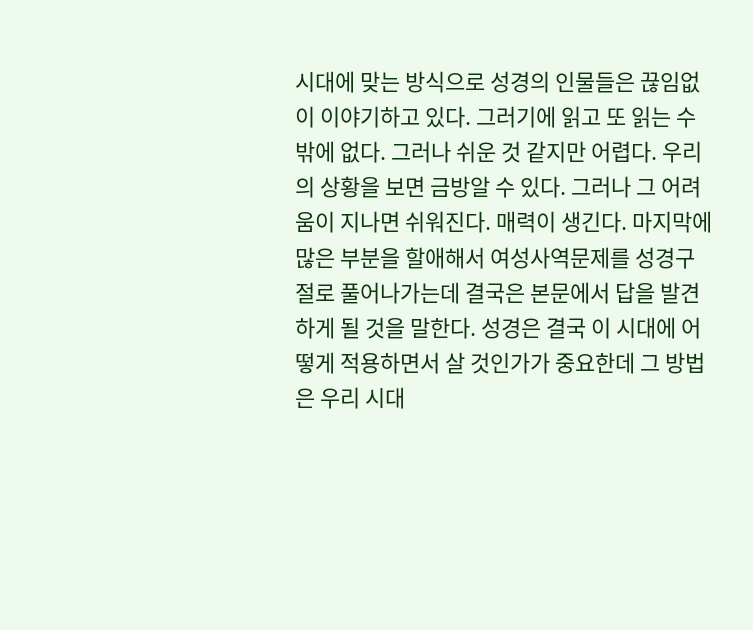시대에 맞는 방식으로 성경의 인물들은 끊임없이 이야기하고 있다. 그러기에 읽고 또 읽는 수 밖에 없다. 그러나 쉬운 것 같지만 어렵다. 우리의 상황을 보면 금방알 수 있다. 그러나 그 어려움이 지나면 쉬워진다. 매력이 생긴다. 마지막에 많은 부분을 할애해서 여성사역문제를 성경구절로 풀어나가는데 결국은 본문에서 답을 발견하게 될 것을 말한다. 성경은 결국 이 시대에 어떻게 적용하면서 살 것인가가 중요한데 그 방법은 우리 시대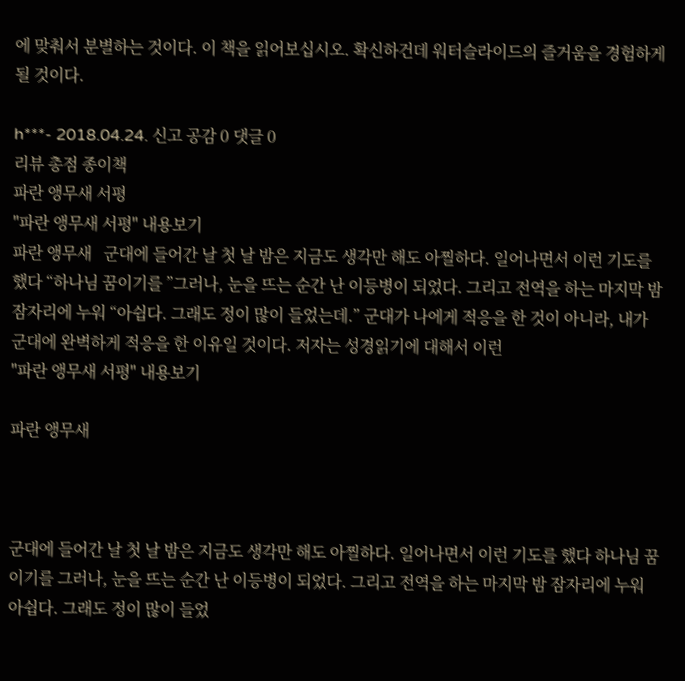에 맞춰서 분별하는 것이다. 이 책을 읽어보십시오. 확신하건데 워터슬라이드의 즐거움을 경험하게 될 것이다.

h***- 2018.04.24. 신고 공감 0 댓글 0
리뷰 총점 종이책
파란 앵무새 서평
"파란 앵무새 서평" 내용보기
파란 앵무새   군대에 들어간 날 첫 날 밤은 지금도 생각만 해도 아찔하다. 일어나면서 이런 기도를 했다 “하나님 꿈이기를 ”그러나, 눈을 뜨는 순간 난 이등병이 되었다. 그리고 전역을 하는 마지막 밤 잠자리에 누워 “아쉽다. 그래도 정이 많이 들었는데.” 군대가 나에게 적응을 한 것이 아니라, 내가 군대에 완벽하게 적응을 한 이유일 것이다. 저자는 성경읽기에 대해서 이런
"파란 앵무새 서평" 내용보기

파란 앵무새



군대에 들어간 날 첫 날 밤은 지금도 생각만 해도 아찔하다. 일어나면서 이런 기도를 했다 하나님 꿈이기를 그러나, 눈을 뜨는 순간 난 이등병이 되었다. 그리고 전역을 하는 마지막 밤 잠자리에 누워 아쉽다. 그래도 정이 많이 들었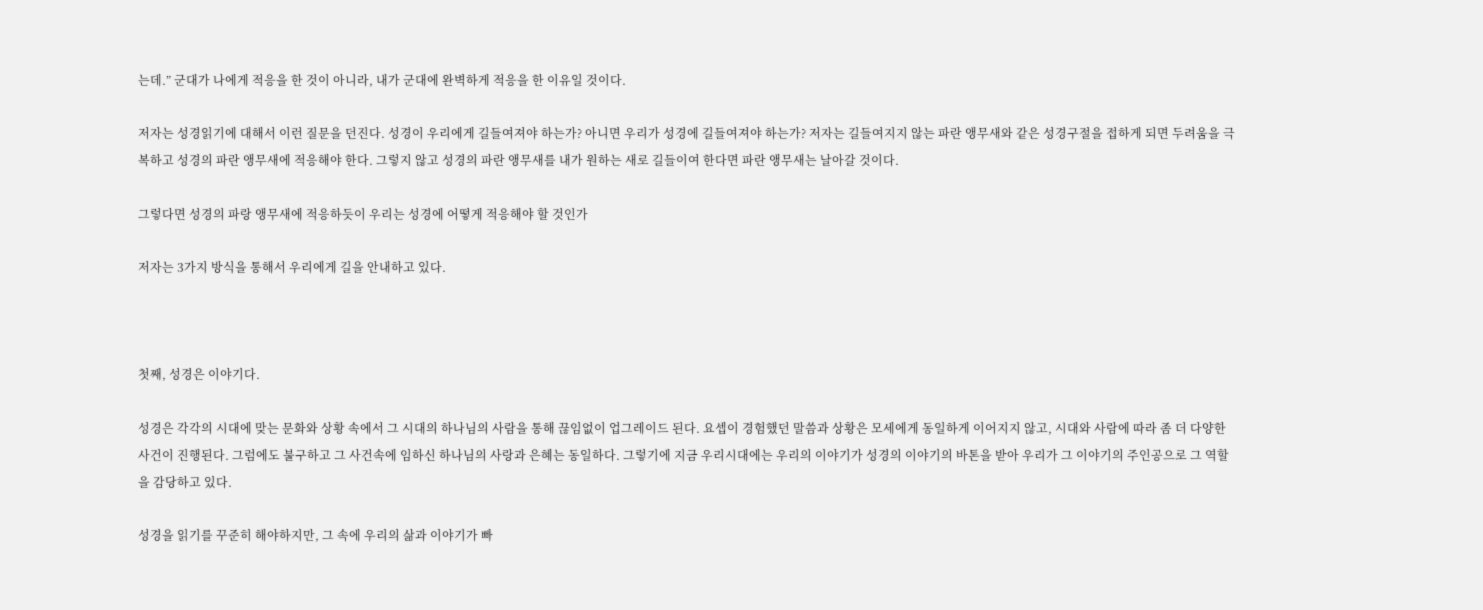는데.” 군대가 나에게 적응을 한 것이 아니라, 내가 군대에 완벽하게 적응을 한 이유일 것이다.

저자는 성경읽기에 대해서 이런 질문을 던진다. 성경이 우리에게 길들여져야 하는가? 아니면 우리가 성경에 길들여져야 하는가? 저자는 길들여지지 않는 파란 앵무새와 같은 성경구절을 접하게 되면 두려움을 극복하고 성경의 파란 앵무새에 적응해야 한다. 그렇지 않고 성경의 파란 앵무새를 내가 원하는 새로 길들이여 한다면 파란 앵무새는 날아갈 것이다.

그렇다면 성경의 파랑 앵무새에 적응하듯이 우리는 성경에 어떻게 적응해야 할 것인가

저자는 3가지 방식을 통해서 우리에게 길을 안내하고 있다.



첫째, 성경은 이야기다.

성경은 각각의 시대에 맞는 문화와 상황 속에서 그 시대의 하나님의 사람을 통해 끊임없이 업그레이드 된다. 요셉이 경험했던 말씀과 상황은 모세에게 동일하게 이어지지 않고, 시대와 사람에 따라 좀 더 다양한 사건이 진행된다. 그럼에도 불구하고 그 사건속에 임하신 하나님의 사랑과 은혜는 동일하다. 그렇기에 지금 우리시대에는 우리의 이야기가 성경의 이야기의 바톤을 받아 우리가 그 이야기의 주인공으로 그 역할을 감당하고 있다.

성경을 읽기를 꾸준히 해야하지만, 그 속에 우리의 삶과 이야기가 빠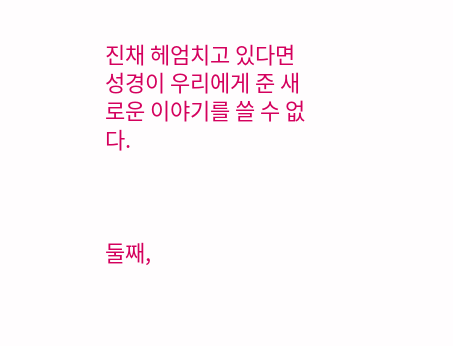진채 헤엄치고 있다면 성경이 우리에게 준 새로운 이야기를 쓸 수 없다.



둘째,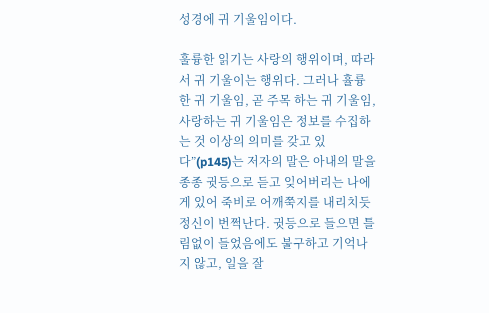성경에 귀 기울임이다.

훌륭한 읽기는 사랑의 행위이며, 따라서 귀 기울이는 행위다. 그러나 휼륭한 귀 기울임, 곧 주목 하는 귀 기울임, 사랑하는 귀 기울임은 정보를 수집하는 것 이상의 의미를 갖고 있다”(p145)는 저자의 말은 아내의 말을 종종 귓등으로 듣고 잊어버리는 나에게 있어 죽비로 어깨쭉지를 내리치듯 정신이 번쩍난다. 귓등으로 들으면 틀림없이 들었음에도 불구하고 기억나지 않고, 일을 잘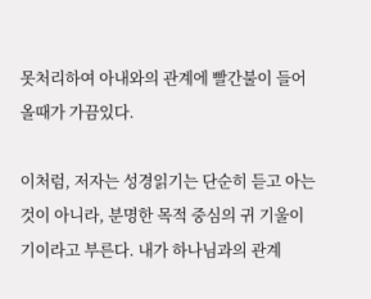못처리하여 아내와의 관계에 빨간불이 들어올때가 가끔있다.

이처럼, 저자는 성경읽기는 단순히 듣고 아는 것이 아니라, 분명한 목적 중심의 귀 기울이기이라고 부른다. 내가 하나님과의 관계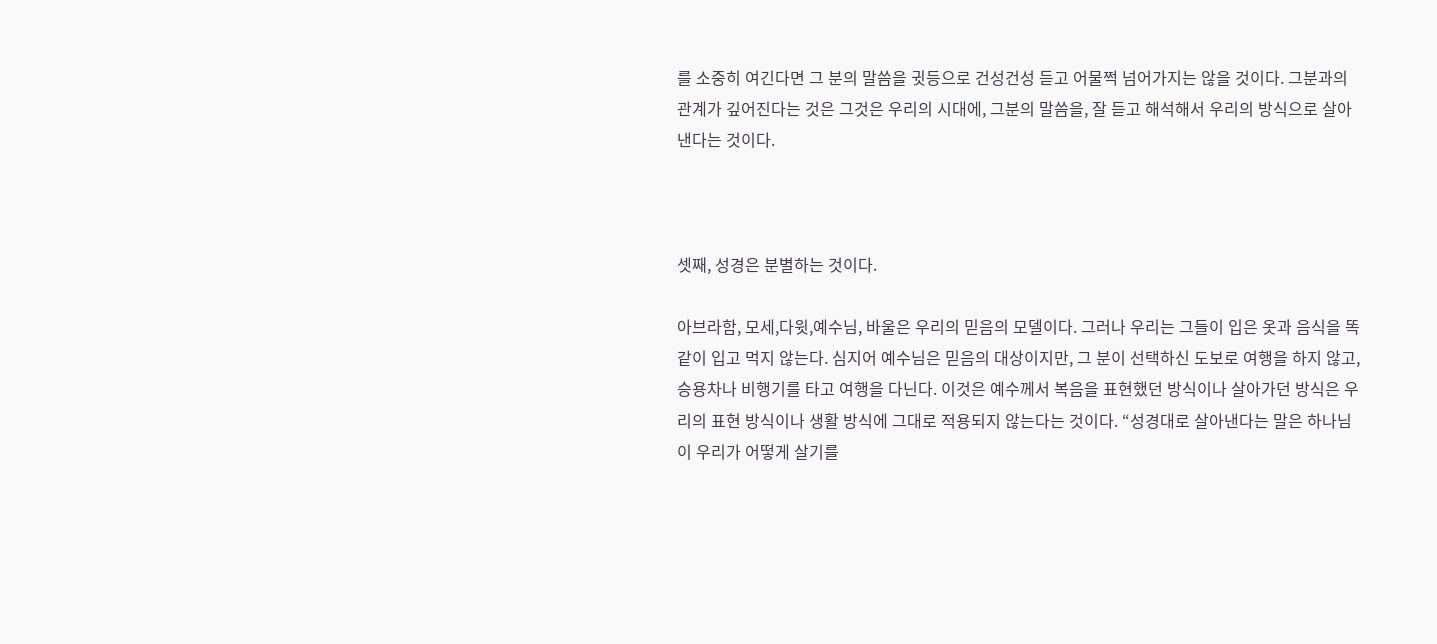를 소중히 여긴다면 그 분의 말씀을 귓등으로 건성건성 듣고 어물쩍 넘어가지는 않을 것이다. 그분과의 관계가 깊어진다는 것은 그것은 우리의 시대에, 그분의 말씀을, 잘 듣고 해석해서 우리의 방식으로 살아낸다는 것이다.



셋째, 성경은 분별하는 것이다.

아브라함, 모세,다윗,예수님, 바울은 우리의 믿음의 모델이다. 그러나 우리는 그들이 입은 옷과 음식을 똑같이 입고 먹지 않는다. 심지어 예수님은 믿음의 대상이지만, 그 분이 선택하신 도보로 여행을 하지 않고, 승용차나 비행기를 타고 여행을 다닌다. 이것은 예수께서 복음을 표현했던 방식이나 살아가던 방식은 우리의 표현 방식이나 생활 방식에 그대로 적용되지 않는다는 것이다. “성경대로 살아낸다는 말은 하나님이 우리가 어떻게 살기를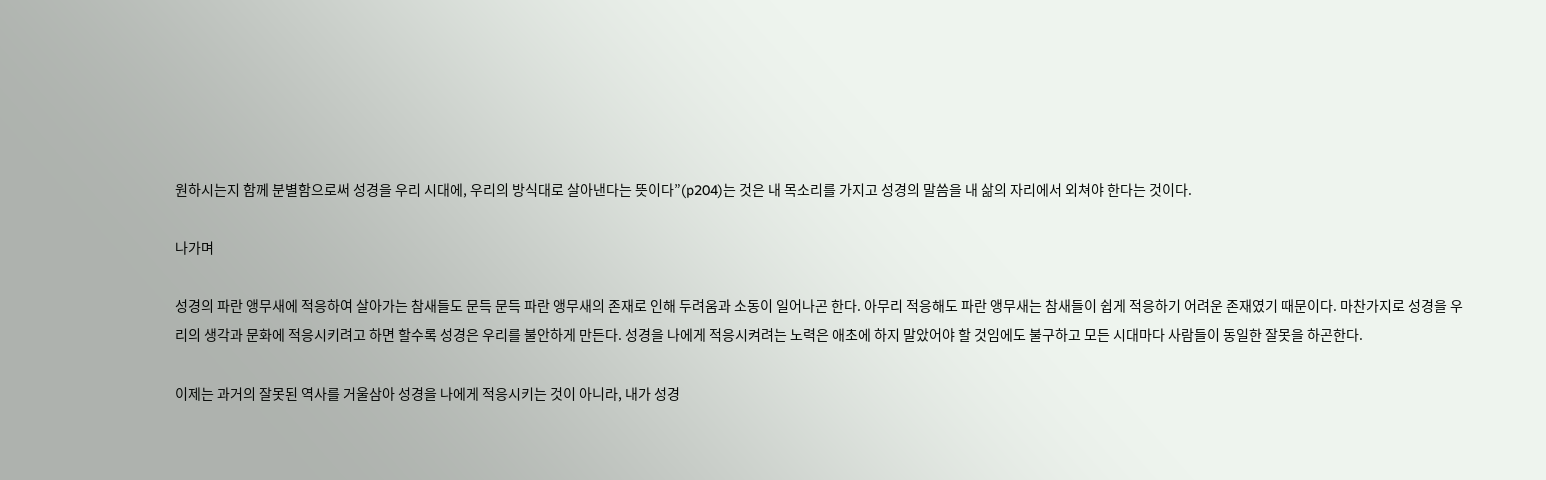원하시는지 함께 분별함으로써 성경을 우리 시대에, 우리의 방식대로 살아낸다는 뜻이다”(p204)는 것은 내 목소리를 가지고 성경의 말씀을 내 삶의 자리에서 외쳐야 한다는 것이다.

나가며

성경의 파란 앵무새에 적응하여 살아가는 참새들도 문득 문득 파란 앵무새의 존재로 인해 두려움과 소동이 일어나곤 한다. 아무리 적응해도 파란 앵무새는 참새들이 쉽게 적응하기 어려운 존재였기 때문이다. 마찬가지로 성경을 우리의 생각과 문화에 적응시키려고 하면 할수록 성경은 우리를 불안하게 만든다. 성경을 나에게 적응시켜려는 노력은 애초에 하지 말았어야 할 것임에도 불구하고 모든 시대마다 사람들이 동일한 잘못을 하곤한다.

이제는 과거의 잘못된 역사를 거울삼아 성경을 나에게 적응시키는 것이 아니라, 내가 성경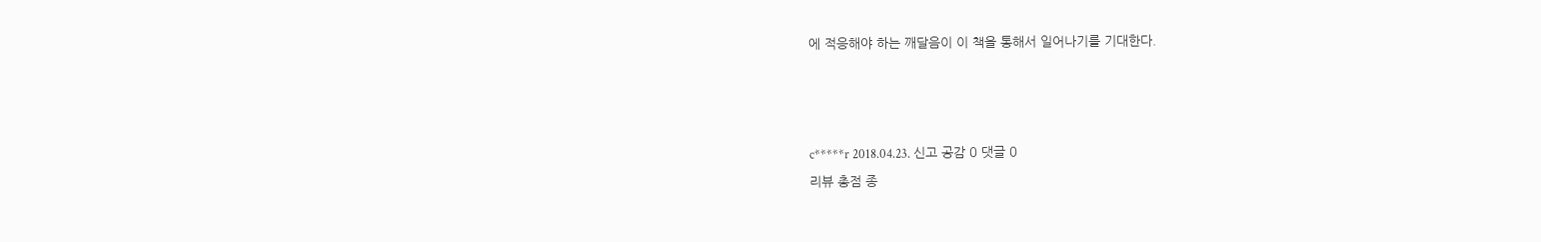에 적응해야 하는 깨달음이 이 책을 통해서 일어나기를 기대한다.



c*****r 2018.04.23. 신고 공감 0 댓글 0
리뷰 총점 종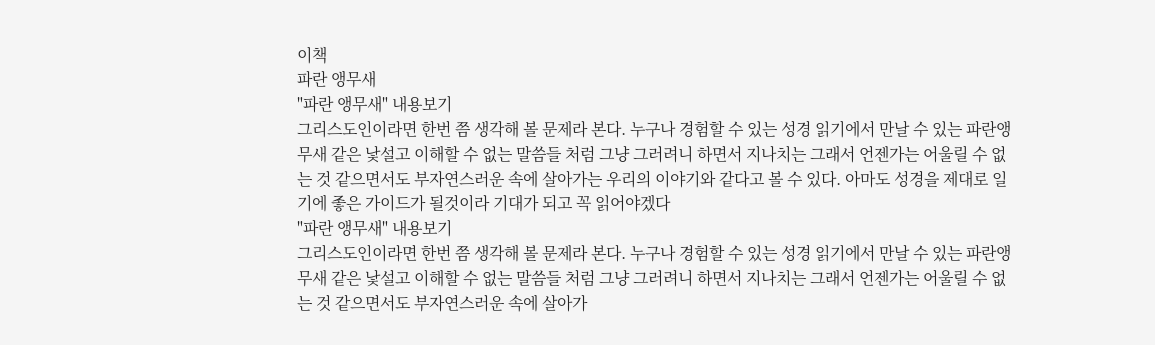이책
파란 앵무새
"파란 앵무새" 내용보기
그리스도인이라면 한번 쯤 생각해 볼 문제라 본다. 누구나 경험할 수 있는 성경 읽기에서 만날 수 있는 파란앵무새 같은 낯설고 이해할 수 없는 말씀들 처럼 그냥 그러려니 하면서 지나치는 그래서 언젠가는 어울릴 수 없는 것 같으면서도 부자연스러운 속에 살아가는 우리의 이야기와 같다고 볼 수 있다. 아마도 성경을 제대로 일기에 좋은 가이드가 될것이라 기대가 되고 꼭 읽어야겠다
"파란 앵무새" 내용보기
그리스도인이라면 한번 쯤 생각해 볼 문제라 본다. 누구나 경험할 수 있는 성경 읽기에서 만날 수 있는 파란앵무새 같은 낯설고 이해할 수 없는 말씀들 처럼 그냥 그러려니 하면서 지나치는 그래서 언젠가는 어울릴 수 없는 것 같으면서도 부자연스러운 속에 살아가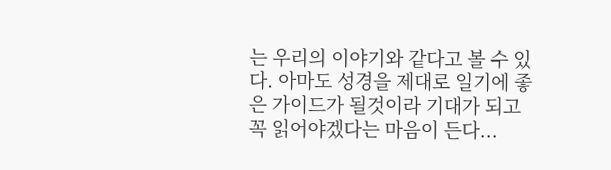는 우리의 이야기와 같다고 볼 수 있다. 아마도 성경을 제대로 일기에 좋은 가이드가 될것이라 기대가 되고 꼭 읽어야겠다는 마음이 든다...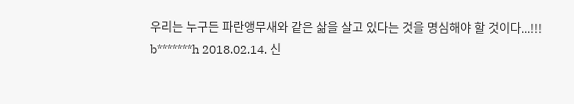우리는 누구든 파란앵무새와 같은 삶을 살고 있다는 것을 명심해야 할 것이다...!!!
b*******h 2018.02.14. 신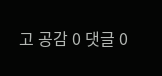고 공감 0 댓글 0